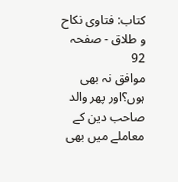کتاب: فتاوی نکاح و طلاق - صفحہ 92
موافق نہ بھی ہوں؟اور پھر والد صاحب دین کے معاملے میں بھی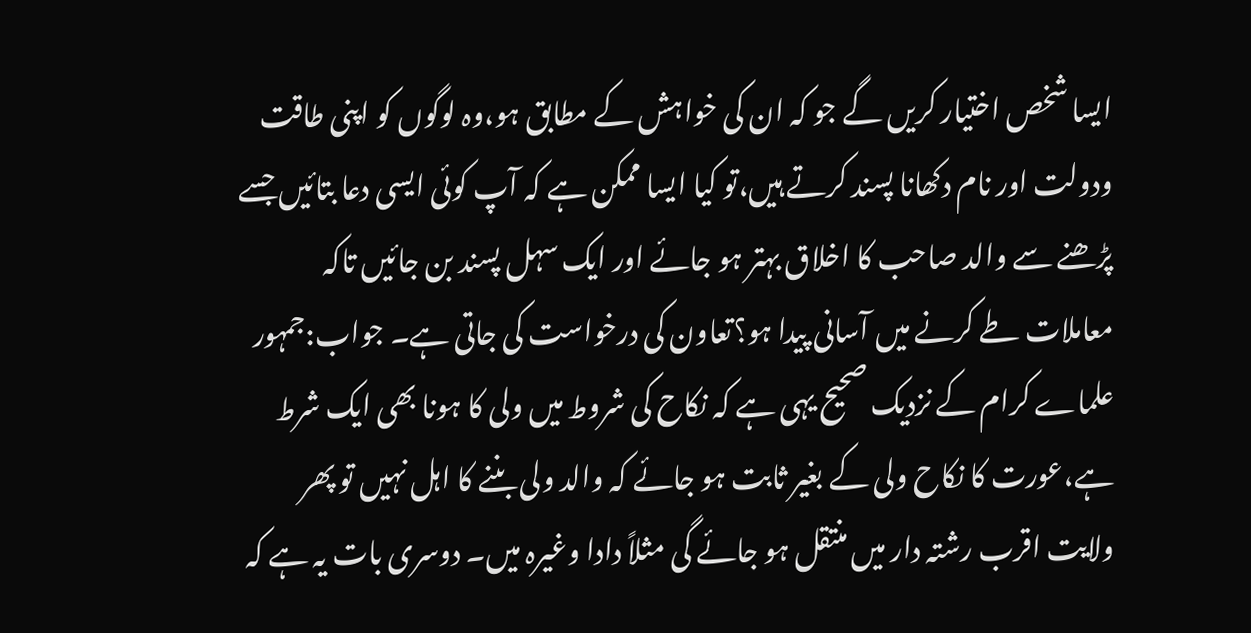ایسا شخص اختیار کریں گے جو کہ ان کی خواہش کے مطابق ہو،وہ لوگوں کو اپنی طاقت ودولت اور نام دکھانا پسند کرتے ہیں،تو کیا ایسا ممکن ہے کہ آپ کوئی ایسی دعا بتائیں جسے پڑھنے سے والد صاحب کا اخلاق بہتر ہو جائے اور ایک سہل پسند بن جائیں تاکہ معاملات طے کرنے میں آسانی پیدا ہو؟تعاون کی درخواست کی جاتی ہے۔ جواب:جمہور علماے کرام کے نزدیک صحیح یہی ہے کہ نکاح کی شروط میں ولی کا ہونا بھی ایک شرط ہے،عورت کا نکاح ولی کے بغیر ثابت ہو جائے کہ والد ولی بننے کا اہل نہیں تو پھر ولایت اقرب رشتہ دار میں منتقل ہو جائے گی مثلاً دادا وغیرہ میں۔ دوسری بات یہ ہے کہ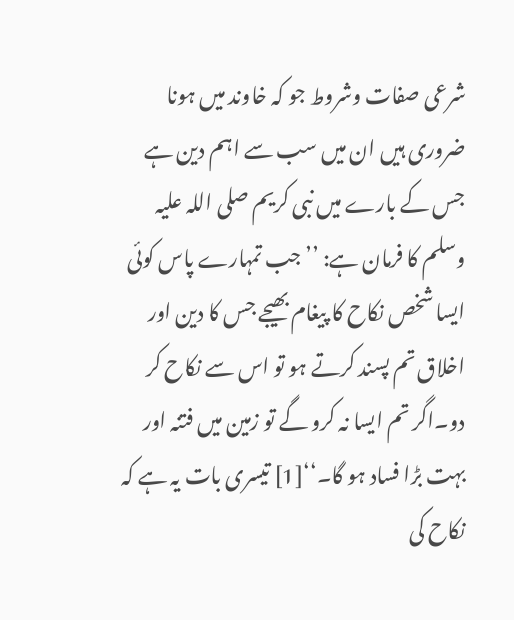شرعی صفات وشروط جو کہ خاوند میں ہونا ضروری ہیں ان میں سب سے اہم دین ہے جس کے بارے میں نبی کریم صلی اللہ علیہ وسلم کا فرمان ہے: ’’جب تمہارے پاس کوئی ایسا شخص نکاح کا پیغام بھیجے جس کا دین اور اخلاق تم پسند کرتے ہو تو اس سے نکاح کر دو۔اگر تم ایسا نہ کرو گے تو زمین میں فتنہ اور بہت بڑا فساد ہو گا۔‘‘[1] تیسری بات یہ ہے کہ نکاح کی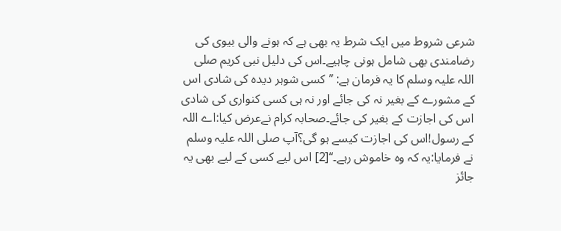شرعی شروط میں ایک شرط یہ بھی ہے کہ ہونے والی بیوی کی رضامندی بھی شامل ہونی چاہیے۔اس کی دلیل نبی کریم صلی اللہ علیہ وسلم کا یہ فرمان ہے: ’’کسی شوہر دیدہ کی شادی اس کے مشورے کے بغیر نہ کی جائے اور نہ ہی کسی کنواری کی شادی اس کی اجازت کے بغیر کی جائے۔صحابہ کرام نےعرض کیا:اے اللہ کے رسول!اس کی اجازت کیسے ہو گی؟آپ صلی اللہ علیہ وسلم نے فرمایا:یہ کہ وہ خاموش رہے۔‘‘[2] اس لیے کسی کے لیے بھی یہ جائز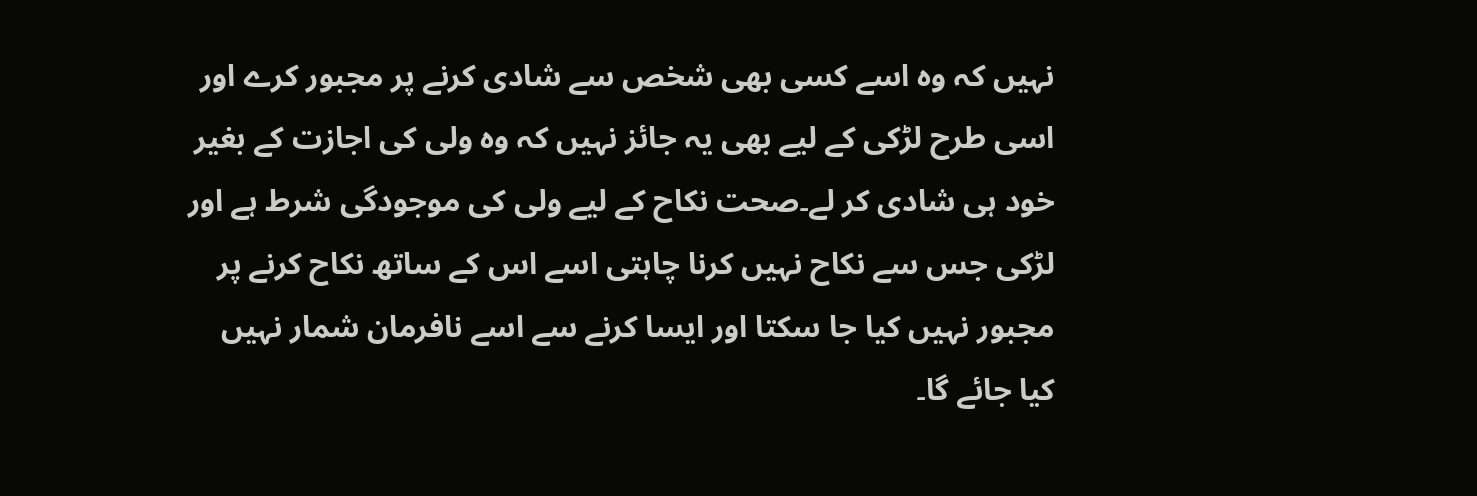نہیں کہ وہ اسے کسی بھی شخص سے شادی کرنے پر مجبور کرے اور اسی طرح لڑکی کے لیے بھی یہ جائز نہیں کہ وہ ولی کی اجازت کے بغیر خود ہی شادی کر لے۔صحت نکاح کے لیے ولی کی موجودگی شرط ہے اور لڑکی جس سے نکاح نہیں کرنا چاہتی اسے اس کے ساتھ نکاح کرنے پر مجبور نہیں کیا جا سکتا اور ایسا کرنے سے اسے نافرمان شمار نہیں کیا جائے گا۔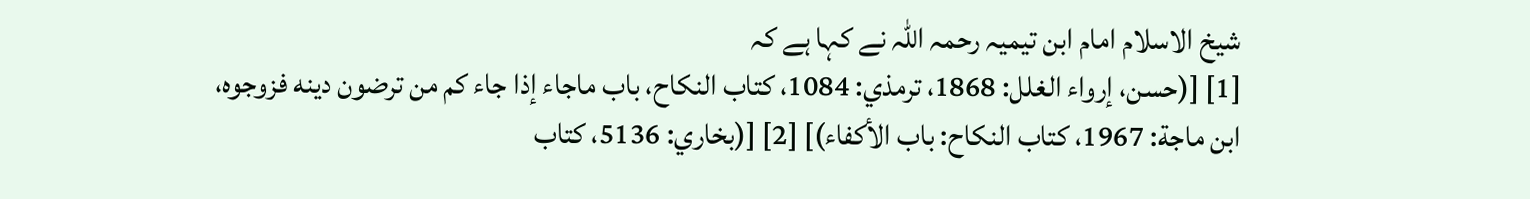شیخ الاسلام امام ابن تیمیہ رحمہ اللہ نے کہا ہے کہ
[1] [(حسن، إرواء الغلل: 1868، ترمذي: 1084، كتاب النكاح، باب ماجاء إذا جاء كم من ترضون دينه فزوجوه، ابن ماجة: 1967، كتاب النكاح: باب الأكفاء)] [2] [(بخاري: 5136، كتاب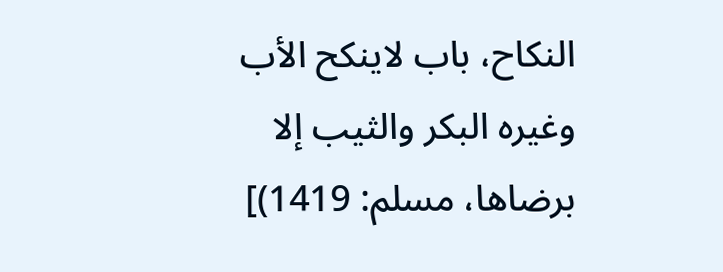النكاح، باب لاينكح الأب وغيره البكر والثيب إلا برضاها، مسلم: 1419)]